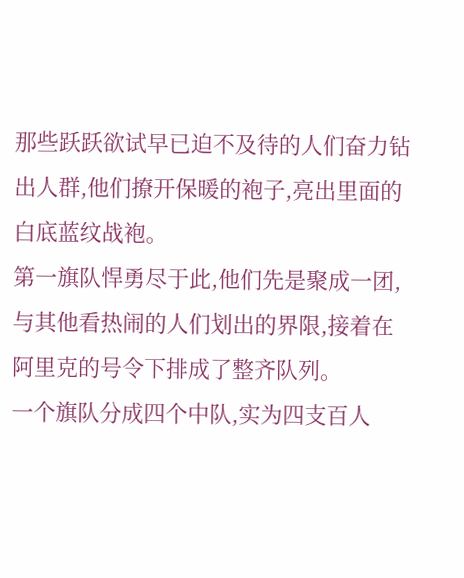那些跃跃欲试早已迫不及待的人们奋力钻出人群,他们撩开保暖的袍子,亮出里面的白底蓝纹战袍。
第一旗队悍勇尽于此,他们先是聚成一团,与其他看热闹的人们划出的界限,接着在阿里克的号令下排成了整齐队列。
一个旗队分成四个中队,实为四支百人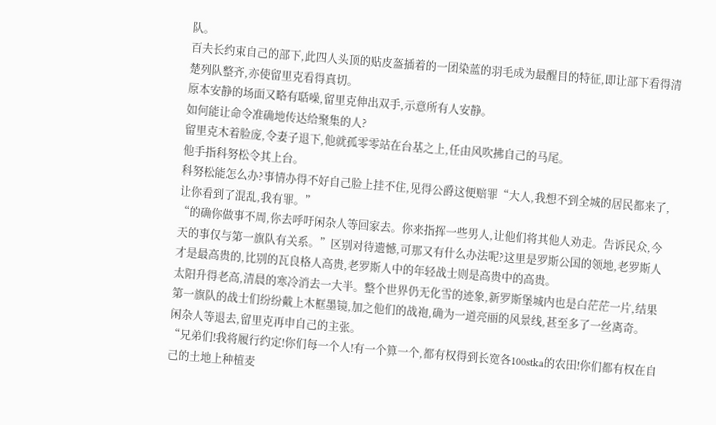队。
百夫长约束自己的部下,此四人头顶的贴皮盔插着的一团染蓝的羽毛成为最醒目的特征,即让部下看得清楚列队整齐,亦使留里克看得真切。
原本安静的场面又略有聒噪,留里克伸出双手,示意所有人安静。
如何能让命令准确地传达给聚集的人?
留里克木着脸庞,令妻子退下,他就孤零零站在台基之上,任由风吹拂自己的马尾。
他手指科努松令其上台。
科努松能怎么办?事情办得不好自己脸上挂不住,见得公爵这便赔罪“大人,我想不到全城的居民都来了,让你看到了混乱,我有罪。”
“的确你做事不周,你去呼吁闲杂人等回家去。你来指挥一些男人,让他们将其他人劝走。告诉民众,今天的事仅与第一旗队有关系。”区别对待遗憾,可那又有什么办法呢?这里是罗斯公国的领地,老罗斯人才是最高贵的,比别的瓦良格人高贵,老罗斯人中的年轻战士则是高贵中的高贵。
太阳升得老高,清晨的寒冷消去一大半。整个世界仍无化雪的迹象,新罗斯堡城内也是白茫茫一片,结果第一旗队的战士们纷纷戴上木框墨镜,加之他们的战袍,确为一道亮丽的风景线,甚至多了一丝离奇。
闲杂人等退去,留里克再申自己的主张。
“兄弟们!我将履行约定!你们每一个人!有一个算一个,都有权得到长宽各100stka的农田!你们都有权在自己的土地上种植麦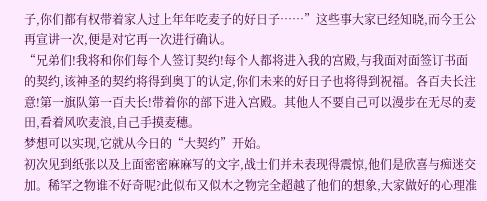子,你们都有权带着家人过上年年吃麦子的好日子……”这些事大家已经知晓,而今王公再宣讲一次,便是对它再一次进行确认。
“兄弟们!我将和你们每个人签订契约!每个人都将进入我的宫殿,与我面对面签订书面的契约,该神圣的契约将得到奥丁的认定,你们未来的好日子也将得到祝福。各百夫长注意!第一旗队第一百夫长!带着你的部下进入宫殿。其他人不要自己可以漫步在无尽的麦田,看着风吹麦浪,自己手摸麦穗。
梦想可以实现,它就从今日的“大契约”开始。
初次见到纸张以及上面密密麻麻写的文字,战士们并未表现得震惊,他们是欣喜与痴迷交加。稀罕之物谁不好奇呢?此似布又似木之物完全超越了他们的想象,大家做好的心理准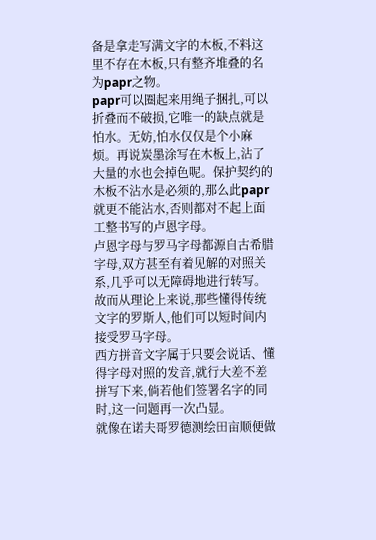备是拿走写满文字的木板,不料这里不存在木板,只有整齐堆叠的名为papr之物。
papr可以圈起来用绳子捆扎,可以折叠而不破损,它唯一的缺点就是怕水。无妨,怕水仅仅是个小麻烦。再说炭墨涂写在木板上,沾了大量的水也会掉色呢。保护契约的木板不沾水是必须的,那么此papr就更不能沾水,否则都对不起上面工整书写的卢恩字母。
卢恩字母与罗马字母都源自古希腊字母,双方甚至有着见解的对照关系,几乎可以无障碍地进行转写。故而从理论上来说,那些懂得传统文字的罗斯人,他们可以短时间内接受罗马字母。
西方拼音文字属于只要会说话、懂得字母对照的发音,就行大差不差拼写下来,倘若他们签署名字的同时,这一问题再一次凸显。
就像在诺夫哥罗德测绘田亩顺便做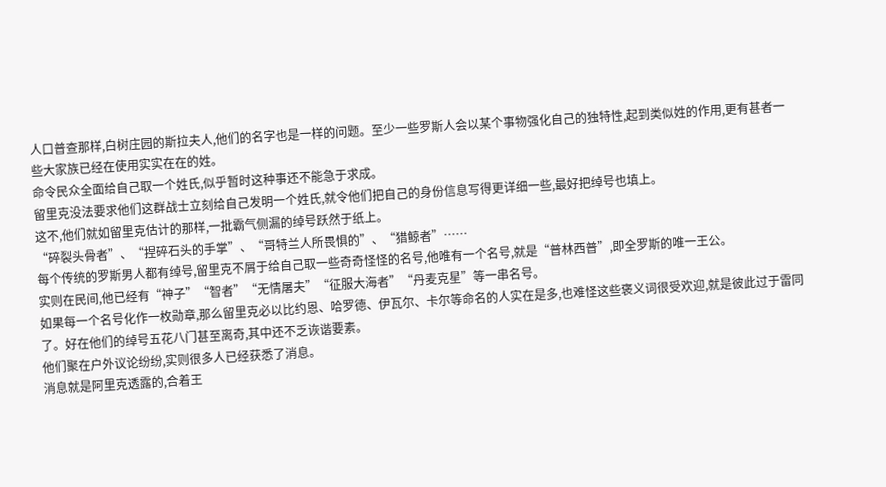人口普查那样,白树庄园的斯拉夫人,他们的名字也是一样的问题。至少一些罗斯人会以某个事物强化自己的独特性,起到类似姓的作用,更有甚者一些大家族已经在使用实实在在的姓。
命令民众全面给自己取一个姓氏,似乎暂时这种事还不能急于求成。
留里克没法要求他们这群战士立刻给自己发明一个姓氏,就令他们把自己的身份信息写得更详细一些,最好把绰号也填上。
这不,他们就如留里克估计的那样,一批霸气侧漏的绰号跃然于纸上。
“碎裂头骨者”、“捏碎石头的手掌”、“哥特兰人所畏惧的”、“猎鲸者”……
每个传统的罗斯男人都有绰号,留里克不屑于给自己取一些奇奇怪怪的名号,他唯有一个名号,就是“普林西普”,即全罗斯的唯一王公。
实则在民间,他已经有“神子”“智者”“无情屠夫”“征服大海者”“丹麦克星”等一串名号。
如果每一个名号化作一枚勋章,那么留里克必以比约恩、哈罗德、伊瓦尔、卡尔等命名的人实在是多,也难怪这些褒义词很受欢迎,就是彼此过于雷同了。好在他们的绰号五花八门甚至离奇,其中还不乏诙谐要素。
他们聚在户外议论纷纷,实则很多人已经获悉了消息。
消息就是阿里克透露的,合着王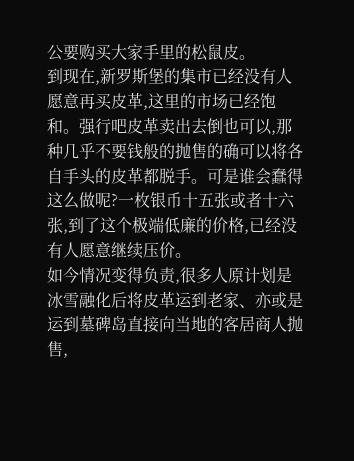公要购买大家手里的松鼠皮。
到现在,新罗斯堡的集市已经没有人愿意再买皮革,这里的市场已经饱和。强行吧皮革卖出去倒也可以,那种几乎不要钱般的抛售的确可以将各自手头的皮革都脱手。可是谁会蠢得这么做呢?一枚银币十五张或者十六张,到了这个极端低廉的价格,已经没有人愿意继续压价。
如今情况变得负责,很多人原计划是冰雪融化后将皮革运到老家、亦或是运到墓碑岛直接向当地的客居商人抛售,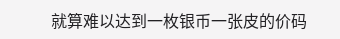就算难以达到一枚银币一张皮的价码